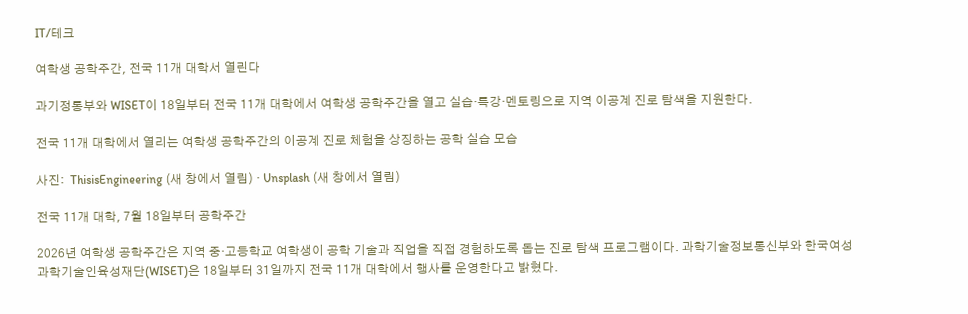IT/테크

여학생 공학주간, 전국 11개 대학서 열린다

과기정통부와 WISET이 18일부터 전국 11개 대학에서 여학생 공학주간을 열고 실습·특강·멘토링으로 지역 이공계 진로 탐색을 지원한다.

전국 11개 대학에서 열리는 여학생 공학주간의 이공계 진로 체험을 상징하는 공학 실습 모습

사진:  ThisisEngineering (새 창에서 열림) · Unsplash (새 창에서 열림)

전국 11개 대학, 7월 18일부터 공학주간

2026년 여학생 공학주간은 지역 중·고등학교 여학생이 공학 기술과 직업을 직접 경험하도록 돕는 진로 탐색 프로그램이다. 과학기술정보통신부와 한국여성과학기술인육성재단(WISET)은 18일부터 31일까지 전국 11개 대학에서 행사를 운영한다고 밝혔다.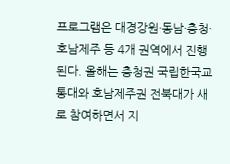프로그램은 대경강원·동남·충청·호남제주 등 4개 권역에서 진행된다. 올해는 충청권 국립한국교통대와 호남제주권 전북대가 새로 참여하면서 지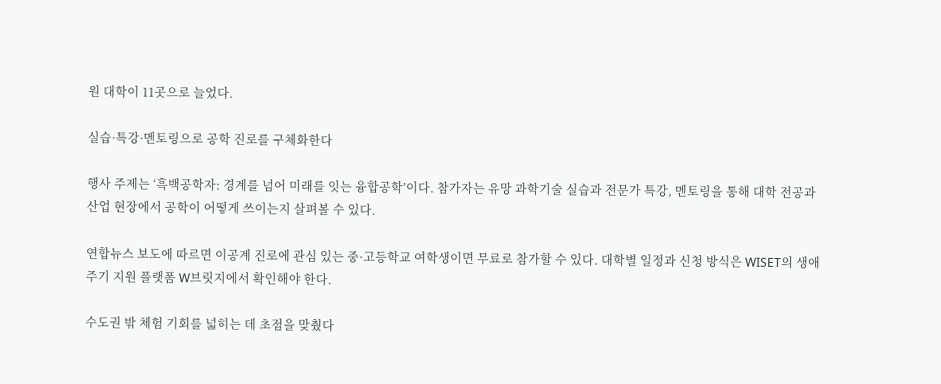원 대학이 11곳으로 늘었다.

실습·특강·멘토링으로 공학 진로를 구체화한다

행사 주제는 ‘흑백공학자: 경계를 넘어 미래를 잇는 융합공학’이다. 참가자는 유망 과학기술 실습과 전문가 특강, 멘토링을 통해 대학 전공과 산업 현장에서 공학이 어떻게 쓰이는지 살펴볼 수 있다.

연합뉴스 보도에 따르면 이공계 진로에 관심 있는 중·고등학교 여학생이면 무료로 참가할 수 있다. 대학별 일정과 신청 방식은 WISET의 생애주기 지원 플랫폼 W브릿지에서 확인해야 한다.

수도권 밖 체험 기회를 넓히는 데 초점을 맞췄다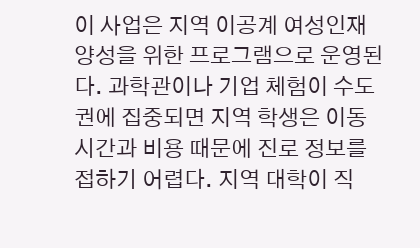이 사업은 지역 이공계 여성인재 양성을 위한 프로그램으로 운영된다. 과학관이나 기업 체험이 수도권에 집중되면 지역 학생은 이동 시간과 비용 때문에 진로 정보를 접하기 어렵다. 지역 대학이 직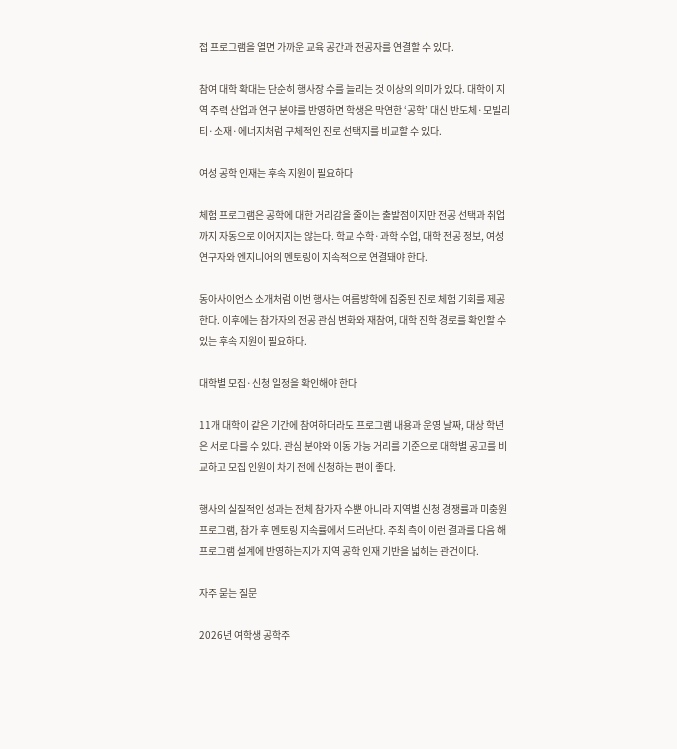접 프로그램을 열면 가까운 교육 공간과 전공자를 연결할 수 있다.

참여 대학 확대는 단순히 행사장 수를 늘리는 것 이상의 의미가 있다. 대학이 지역 주력 산업과 연구 분야를 반영하면 학생은 막연한 ‘공학’ 대신 반도체·모빌리티·소재·에너지처럼 구체적인 진로 선택지를 비교할 수 있다.

여성 공학 인재는 후속 지원이 필요하다

체험 프로그램은 공학에 대한 거리감을 줄이는 출발점이지만 전공 선택과 취업까지 자동으로 이어지지는 않는다. 학교 수학·과학 수업, 대학 전공 정보, 여성 연구자와 엔지니어의 멘토링이 지속적으로 연결돼야 한다.

동아사이언스 소개처럼 이번 행사는 여름방학에 집중된 진로 체험 기회를 제공한다. 이후에는 참가자의 전공 관심 변화와 재참여, 대학 진학 경로를 확인할 수 있는 후속 지원이 필요하다.

대학별 모집·신청 일정을 확인해야 한다

11개 대학이 같은 기간에 참여하더라도 프로그램 내용과 운영 날짜, 대상 학년은 서로 다를 수 있다. 관심 분야와 이동 가능 거리를 기준으로 대학별 공고를 비교하고 모집 인원이 차기 전에 신청하는 편이 좋다.

행사의 실질적인 성과는 전체 참가자 수뿐 아니라 지역별 신청 경쟁률과 미충원 프로그램, 참가 후 멘토링 지속률에서 드러난다. 주최 측이 이런 결과를 다음 해 프로그램 설계에 반영하는지가 지역 공학 인재 기반을 넓히는 관건이다.

자주 묻는 질문

2026년 여학생 공학주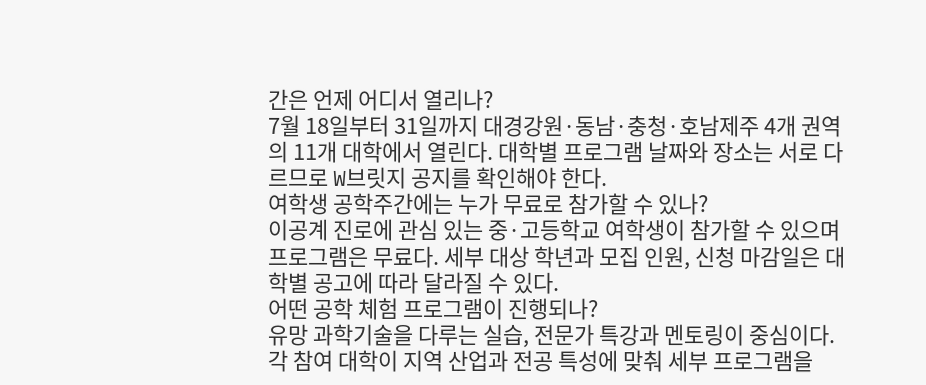간은 언제 어디서 열리나?
7월 18일부터 31일까지 대경강원·동남·충청·호남제주 4개 권역의 11개 대학에서 열린다. 대학별 프로그램 날짜와 장소는 서로 다르므로 W브릿지 공지를 확인해야 한다.
여학생 공학주간에는 누가 무료로 참가할 수 있나?
이공계 진로에 관심 있는 중·고등학교 여학생이 참가할 수 있으며 프로그램은 무료다. 세부 대상 학년과 모집 인원, 신청 마감일은 대학별 공고에 따라 달라질 수 있다.
어떤 공학 체험 프로그램이 진행되나?
유망 과학기술을 다루는 실습, 전문가 특강과 멘토링이 중심이다. 각 참여 대학이 지역 산업과 전공 특성에 맞춰 세부 프로그램을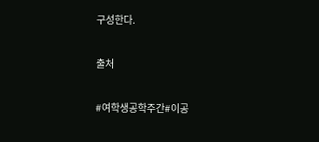구성한다.

출처

#여학생공학주간#이공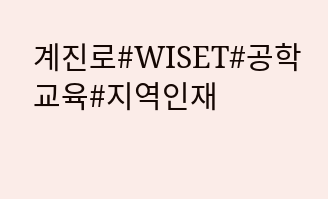계진로#WISET#공학교육#지역인재